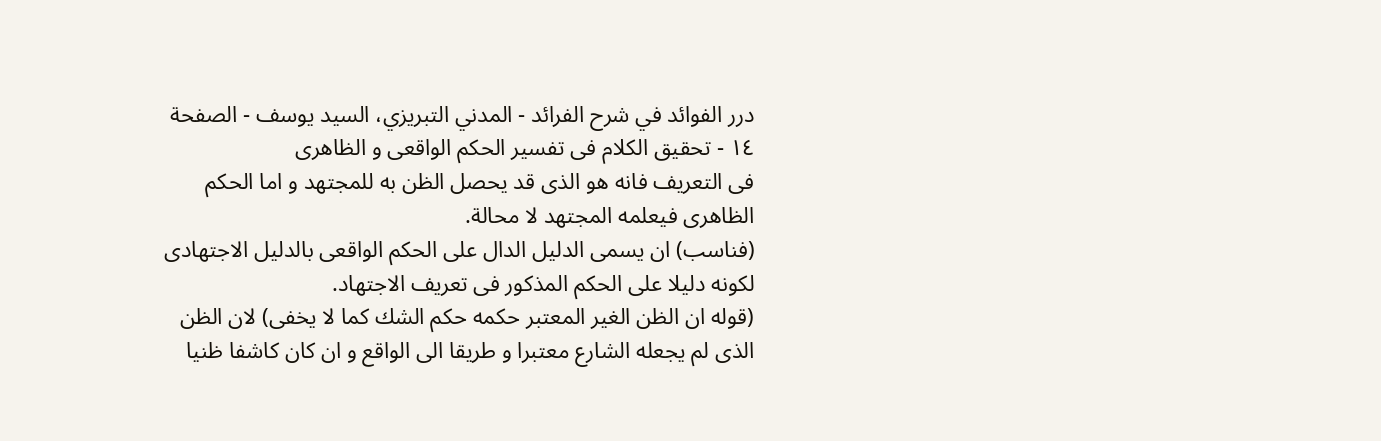درر الفوائد في شرح الفرائد - المدني التبريزي، السيد يوسف - الصفحة ١٤ - تحقيق الكلام فى تفسير الحكم الواقعى و الظاهرى
فى التعريف فانه هو الذى قد يحصل الظن به للمجتهد و اما الحكم الظاهرى فيعلمه المجتهد لا محالة.
(فناسب) ان يسمى الدليل الدال على الحكم الواقعى بالدليل الاجتهادى لكونه دليلا على الحكم المذكور فى تعريف الاجتهاد.
(قوله ان الظن الغير المعتبر حكمه حكم الشك كما لا يخفى) لان الظن الذى لم يجعله الشارع معتبرا و طريقا الى الواقع و ان كان كاشفا ظنيا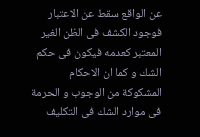عن الواقع سقط عن الاعتبار فوجود الكشف فى الظن الغير المعتبر كعدمه فيكون فى حكم الشك و كما ان الاحكام المشكوكة من الوجوب و الحرمة فى موارد الشك فى التكليف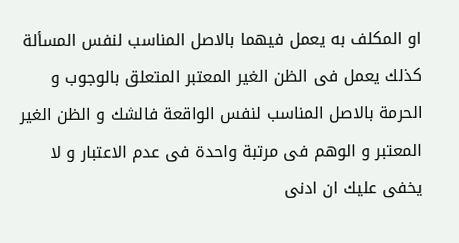او المكلف به يعمل فيهما بالاصل المناسب لنفس المسألة كذلك يعمل فى الظن الغير المعتبر المتعلق بالوجوب و الحرمة بالاصل المناسب لنفس الواقعة فالشك و الظن الغير المعتبر و الوهم فى مرتبة واحدة فى عدم الاعتبار و لا يخفى عليك ان ادنى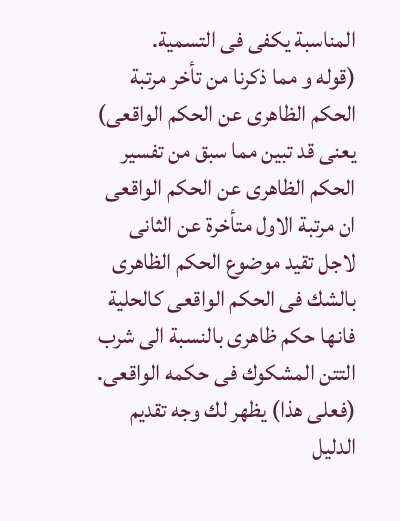المناسبة يكفى فى التسمية.
(قوله و مما ذكرنا من تأخر مرتبة الحكم الظاهرى عن الحكم الواقعى) يعنى قد تبين مما سبق من تفسير الحكم الظاهرى عن الحكم الواقعى ان مرتبة الاول متأخرة عن الثانى لاجل تقيد موضوع الحكم الظاهرى بالشك فى الحكم الواقعى كالحلية فانها حكم ظاهرى بالنسبة الى شرب التتن المشكوك فى حكمه الواقعى.
(فعلى هذا) يظهر لك وجه تقديم الدليل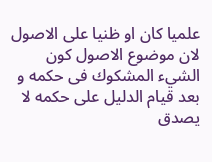علميا كان او ظنيا على الاصول لان موضوع الاصول كون الشيء المشكوك فى حكمه و بعد قيام الدليل على حكمه لا يصدق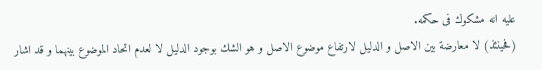عليه انه مشكوك فى حكمه.
(فحينئذ) لا معارضة بين الاصل و الدليل لارتفاع موضوع الاصل و هو الشك بوجود الدليل لا لعدم اتحاد الموضوع بينهما و قد اشار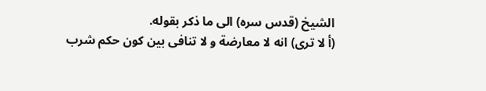الشيخ (قدس سره) الى ما ذكر بقوله.
(أ لا ترى) انه لا معارضة و لا تنافى بين كون حكم شرب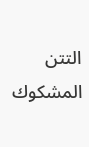التتن المشكوك